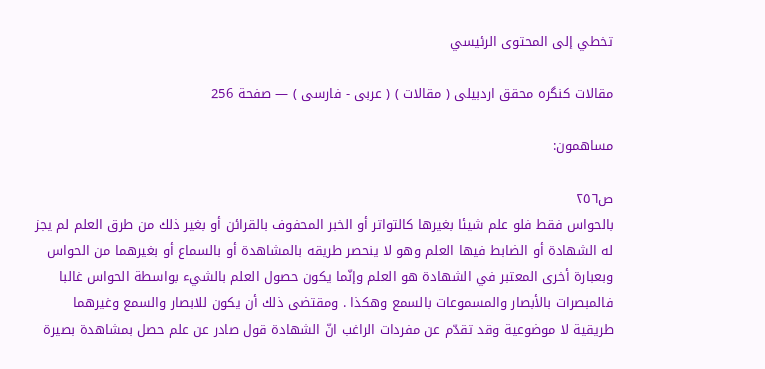تخطي إلى المحتوى الرئيسي

مقالات كنگره محقق اردبيلى ( مقالات ) ( عربى - فارسى ) — صفحة 256

مساهمون:

ص٢٥٦
بالحواس فقط فلو علم شيئا بغيرها كالتواتر أو الخبر المحفوف بالقرائن أو بغير ذلك من طرق العلم لم يجز له الشهادة أو الضابط فيها العلم وهو لا ينحصر طريقه بالمشاهدة أو بالسماع أو بغيرهما من الحواس وبعبارة أخرى المعتبر في الشهادة هو العلم وإنّما يكون حصول العلم بالشيء بواسطة الحواس غالبا فالمبصرات بالأبصار والمسموعات بالسمع وهكذا . ومقتضى ذلك أن يكون للابصار والسمع وغيرهما طريقية لا موضوعية وقد تقدّم عن مفردات الراغب انّ الشهادة قول صادر عن علم حصل بمشاهدة بصيرة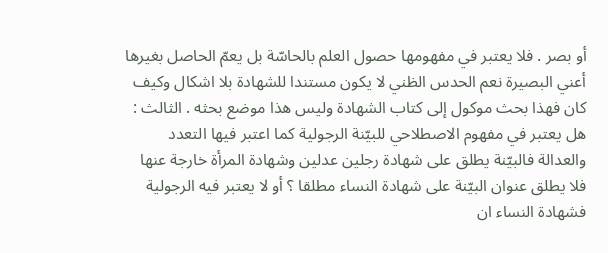أو بصر . فلا يعتبر في مفهومها حصول العلم بالحاسّة بل يعمّ الحاصل بغيرها أعني البصيرة نعم الحدس الظني لا يكون مستندا للشهادة بلا اشكال وكيف كان فهذا بحث موكول إلى كتاب الشهادة وليس هذا موضع بحثه . الثالث : هل يعتبر في مفهوم الاصطلاحي للبيّنة الرجولية كما اعتبر فيها التعدد والعدالة فالبيّنة يطلق على شهادة رجلين عدلين وشهادة المرأة خارجة عنها فلا يطلق عنوان البيّنة على شهادة النساء مطلقا ؟ أو لا يعتبر فيه الرجولية فشهادة النساء ان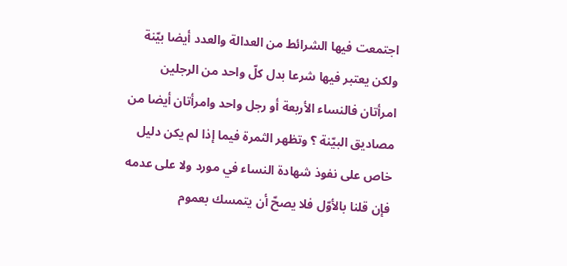اجتمعت فيها الشرائط من العدالة والعدد أيضا بيّنة ولكن يعتبر فيها شرعا بدل كلّ واحد من الرجلين امرأتان فالنساء الأربعة أو رجل واحد وامرأتان أيضا من مصاديق البيّنة ؟ وتظهر الثمرة فيما إذا لم يكن دليل خاص على نفوذ شهادة النساء في مورد ولا على عدمه فإن قلنا بالأوّل فلا يصحّ أن يتمسك بعموم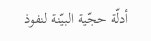أدلّة حجّية البيّنة لنفوذ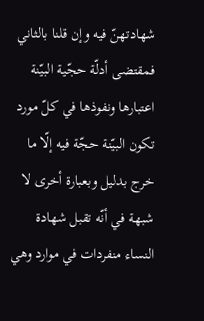شهادتهنّ فيه وإن قلنا بالثاني فمقتضى أدلّة حجّية البيّنة اعتبارها ونفوذها في كلّ مورد تكون البيّنة حجّة فيه إلّا ما خرج بدليل وبعبارة أخرى لا شبهة في أنّه تقبل شهادة النساء منفردات في موارد وهي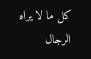كل ما لا يراه الرجال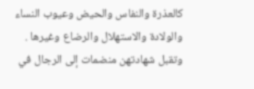كالعذرة والنفاس والحيض وعيوب النساء والولادة والاستهلال والرضاع وغيرها . وتقبل شهادتهن منضمات إلى الرجال في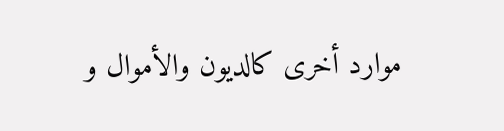موارد أخرى كالديون والأموال و